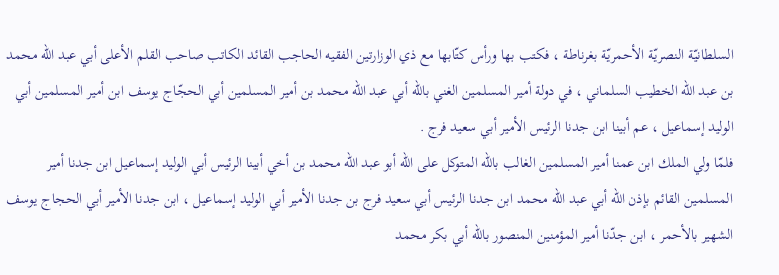السلطانيّة النصريّة الأحمريّة بغرناطة ، فكتب بها ورأس كتّابها مع ذي الوزارتين الفقيه الحاجب القائد الكاتب صاحب القلم الأعلى أبي عبد اللّه محمد بن عبد اللّه الخطيب السلماني ، في دولة أمير المسلمين الغني باللّه أبي عبد اللّه محمد بن أمير المسلمين أبي الحجّاج يوسف ابن أمير المسلمين أبي الوليد إسماعيل ، عم أبينا ابن جدنا الرئيس الأمير أبي سعيد فرج .
فلمّا ولي الملك ابن عمنا أمير المسلمين الغالب باللّه المتوكل على اللّه أبو عبد اللّه محمد بن أخي أبينا الرئيس أبي الوليد إسماعيل ابن جدنا أمير المسلمين القائم بإذن اللّه أبي عبد اللّه محمد ابن جدنا الرئيس أبي سعيد فرج بن جدنا الأمير أبي الوليد إسماعيل ، ابن جدنا الأمير أبي الحجاج يوسف الشهير بالأحمر ، ابن جدّنا أمير المؤمنين المنصور باللّه أبي بكر محمد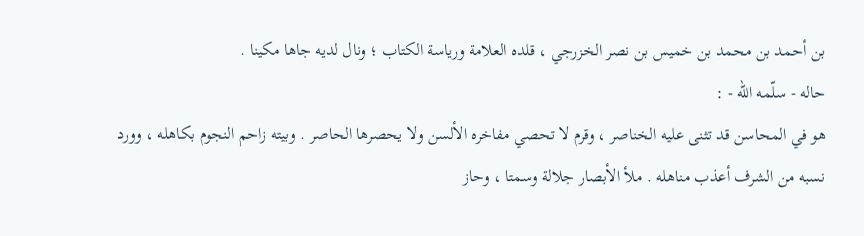بن أحمد بن محمد بن خميس بن نصر الخزرجي ، قلده العلامة ورياسة الكتاب ؛ ونال لديه جاها مكينا .
حاله - سلّمه اللّه - :
هو في المحاسن قد تثنى عليه الخناصر ، وقرم لا تحصي مفاخره الألسن ولا يحصرها الحاصر . وبيته زاحم النجوم بكاهله ، وورد نسبه من الشرف أعذب مناهله . ملأ الأبصار جلالة وسمتا ، وحاز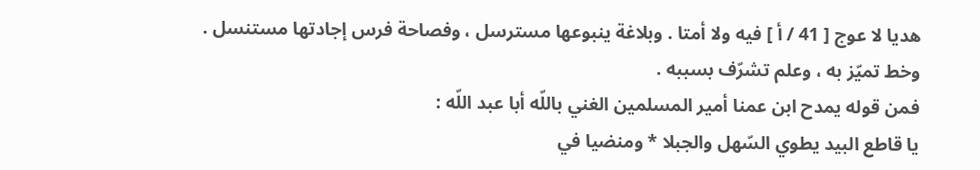هديا لا عوج [ 41 / أ ] فيه ولا أمتا . وبلاغة ينبوعها مسترسل ، وفصاحة فرس إجادتها مستنسل .
وخط تميّز به ، وعلم تشرّف بسببه .
فمن قوله يمدح ابن عمنا أمير المسلمين الغني باللّه أبا عبد اللّه :
يا قاطع البيد يطوي السّهل والجبلا * ومنضيا في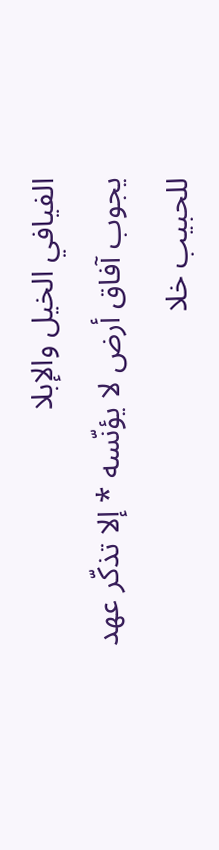الفيافي الخيل والإبلا
يجوب آفاق أرض لا يؤنّسه * إلا تذكّر عهد للحبيب خلا